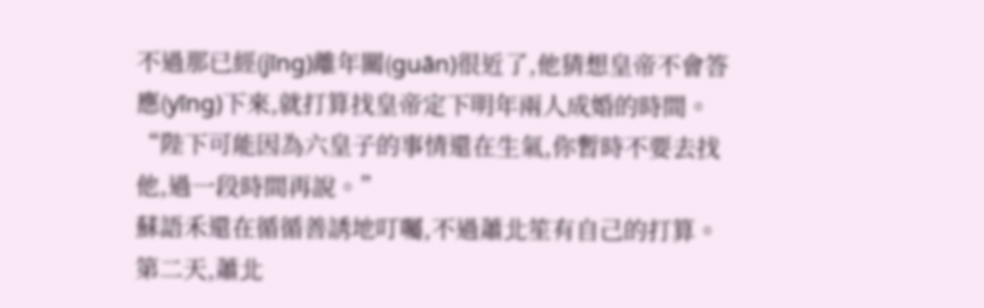不過那已經(jīng)離年關(guān)很近了,他猜想皇帝不會答應(yīng)下來,就打算找皇帝定下明年兩人成婚的時間。
“陛下可能因為六皇子的事情還在生氣,你暫時不要去找他,過一段時間再說。”
蘇語禾還在循循善誘地叮囑,不過蕭北笙有自己的打算。
第二天,蕭北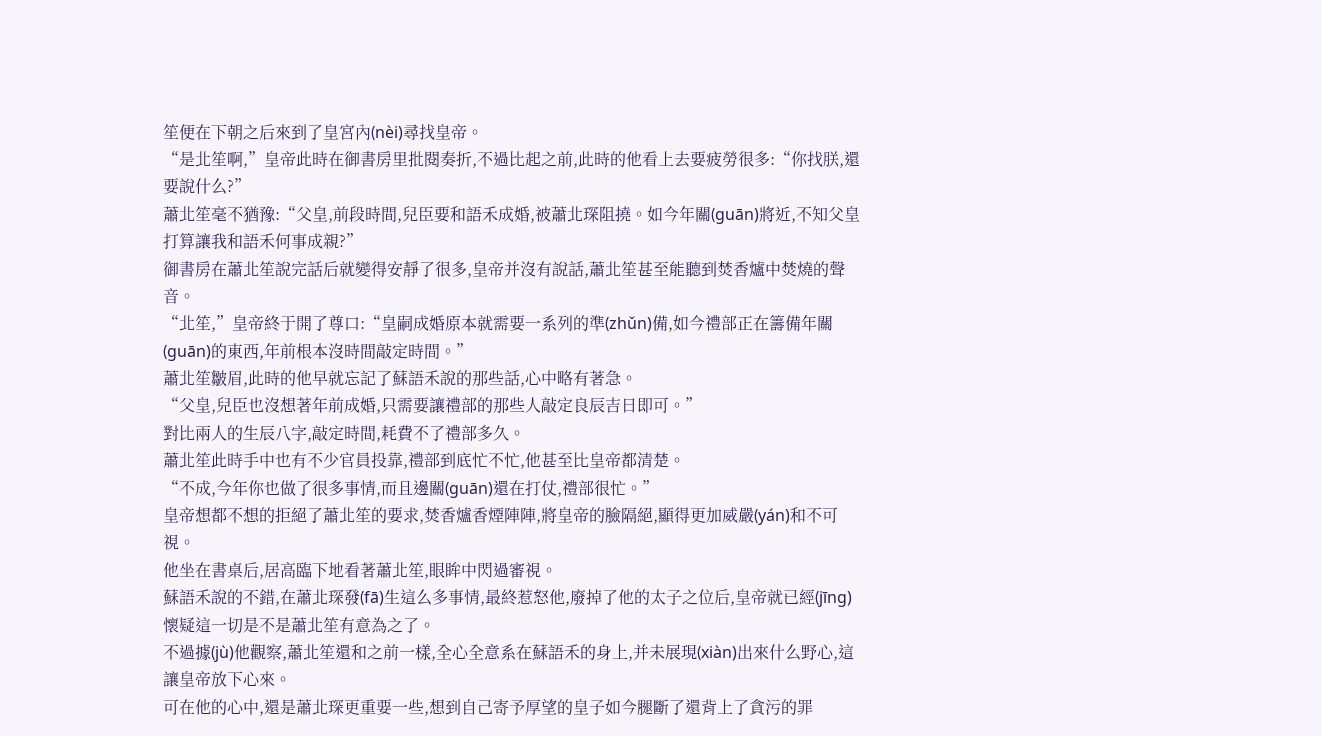笙便在下朝之后來到了皇宮內(nèi)尋找皇帝。
“是北笙啊,”皇帝此時在御書房里批閱奏折,不過比起之前,此時的他看上去要疲勞很多:“你找朕,還要說什么?”
蕭北笙毫不猶豫:“父皇,前段時間,兒臣要和語禾成婚,被蕭北琛阻撓。如今年關(guān)將近,不知父皇打算讓我和語禾何事成親?”
御書房在蕭北笙說完話后就變得安靜了很多,皇帝并沒有說話,蕭北笙甚至能聽到焚香爐中焚燒的聲音。
“北笙,”皇帝終于開了尊口:“皇嗣成婚原本就需要一系列的準(zhǔn)備,如今禮部正在籌備年關(guān)的東西,年前根本沒時間敲定時間。”
蕭北笙皺眉,此時的他早就忘記了蘇語禾說的那些話,心中略有著急。
“父皇,兒臣也沒想著年前成婚,只需要讓禮部的那些人敲定良辰吉日即可。”
對比兩人的生辰八字,敲定時間,耗費不了禮部多久。
蕭北笙此時手中也有不少官員投靠,禮部到底忙不忙,他甚至比皇帝都清楚。
“不成,今年你也做了很多事情,而且邊關(guān)還在打仗,禮部很忙。”
皇帝想都不想的拒絕了蕭北笙的要求,焚香爐香煙陣陣,將皇帝的臉隔絕,顯得更加威嚴(yán)和不可視。
他坐在書桌后,居高臨下地看著蕭北笙,眼眸中閃過審視。
蘇語禾說的不錯,在蕭北琛發(fā)生這么多事情,最終惹怒他,廢掉了他的太子之位后,皇帝就已經(jīng)懷疑這一切是不是蕭北笙有意為之了。
不過據(jù)他觀察,蕭北笙還和之前一樣,全心全意系在蘇語禾的身上,并未展現(xiàn)出來什么野心,這讓皇帝放下心來。
可在他的心中,還是蕭北琛更重要一些,想到自己寄予厚望的皇子如今腿斷了還背上了貪污的罪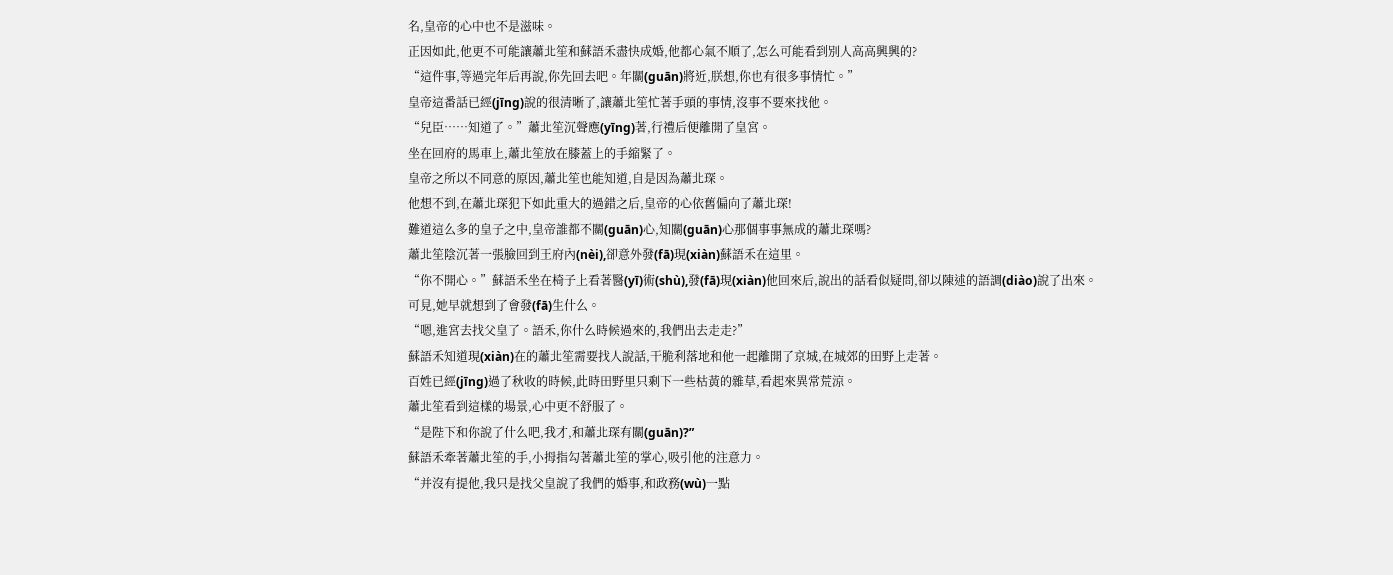名,皇帝的心中也不是滋味。
正因如此,他更不可能讓蕭北笙和蘇語禾盡快成婚,他都心氣不順了,怎么可能看到別人高高興興的?
“這件事,等過完年后再說,你先回去吧。年關(guān)將近,朕想,你也有很多事情忙。”
皇帝這番話已經(jīng)說的很清晰了,讓蕭北笙忙著手頭的事情,沒事不要來找他。
“兒臣……知道了。”蕭北笙沉聲應(yīng)著,行禮后便離開了皇宮。
坐在回府的馬車上,蕭北笙放在膝蓋上的手縮緊了。
皇帝之所以不同意的原因,蕭北笙也能知道,自是因為蕭北琛。
他想不到,在蕭北琛犯下如此重大的過錯之后,皇帝的心依舊偏向了蕭北琛!
難道這么多的皇子之中,皇帝誰都不關(guān)心,知關(guān)心那個事事無成的蕭北琛嗎?
蕭北笙陰沉著一張臉回到王府內(nèi),卻意外發(fā)現(xiàn)蘇語禾在這里。
“你不開心。”蘇語禾坐在椅子上看著醫(yī)術(shù),發(fā)現(xiàn)他回來后,說出的話看似疑問,卻以陳述的語調(diào)說了出來。
可見,她早就想到了會發(fā)生什么。
“嗯,進宮去找父皇了。語禾,你什么時候過來的,我們出去走走?”
蘇語禾知道現(xiàn)在的蕭北笙需要找人說話,干脆利落地和他一起離開了京城,在城郊的田野上走著。
百姓已經(jīng)過了秋收的時候,此時田野里只剩下一些枯黃的雜草,看起來異常荒涼。
蕭北笙看到這樣的場景,心中更不舒服了。
“是陛下和你說了什么吧,我才,和蕭北琛有關(guān)?”
蘇語禾牽著蕭北笙的手,小拇指勾著蕭北笙的掌心,吸引他的注意力。
“并沒有提他,我只是找父皇說了我們的婚事,和政務(wù)一點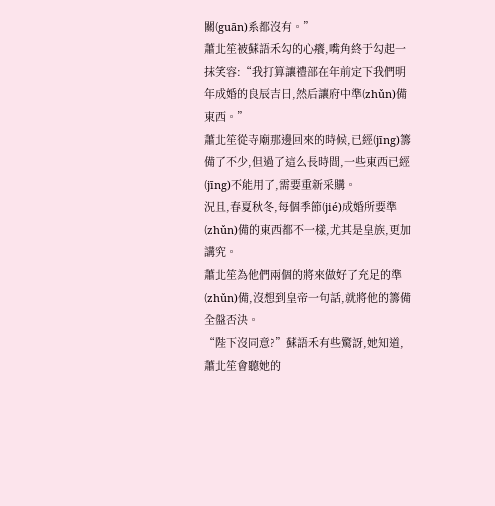關(guān)系都沒有。”
蕭北笙被蘇語禾勾的心癢,嘴角終于勾起一抹笑容:“我打算讓禮部在年前定下我們明年成婚的良辰吉日,然后讓府中準(zhǔn)備東西。”
蕭北笙從寺廟那邊回來的時候,已經(jīng)籌備了不少,但過了這么長時間,一些東西已經(jīng)不能用了,需要重新采購。
況且,春夏秋冬,每個季節(jié)成婚所要準(zhǔn)備的東西都不一樣,尤其是皇族,更加講究。
蕭北笙為他們兩個的將來做好了充足的準(zhǔn)備,沒想到皇帝一句話,就將他的籌備全盤否決。
“陛下沒同意?”蘇語禾有些驚訝,她知道,蕭北笙會聽她的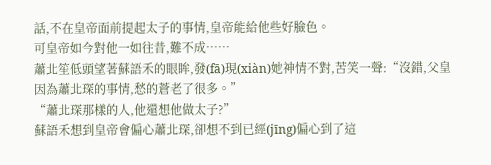話,不在皇帝面前提起太子的事情,皇帝能給他些好臉色。
可皇帝如今對他一如往昔,難不成……
蕭北笙低頭望著蘇語禾的眼眸,發(fā)現(xiàn)她神情不對,苦笑一聲:“沒錯,父皇因為蕭北琛的事情,愁的蒼老了很多。”
“蕭北琛那樣的人,他還想他做太子?”
蘇語禾想到皇帝會偏心蕭北琛,卻想不到已經(jīng)偏心到了這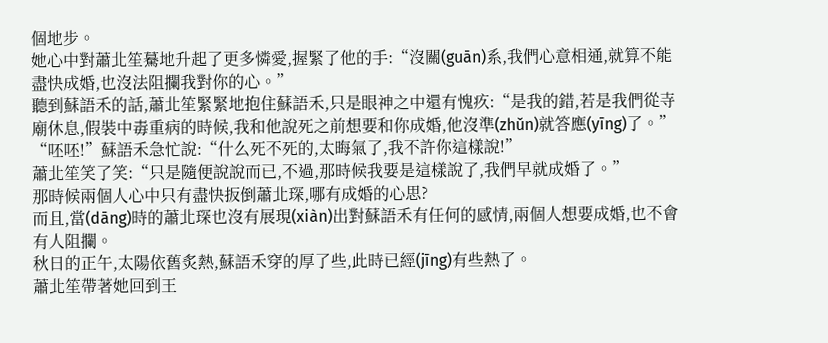個地步。
她心中對蕭北笙驀地升起了更多憐愛,握緊了他的手:“沒關(guān)系,我們心意相通,就算不能盡快成婚,也沒法阻攔我對你的心。”
聽到蘇語禾的話,蕭北笙緊緊地抱住蘇語禾,只是眼神之中還有愧疚:“是我的錯,若是我們從寺廟休息,假裝中毒重病的時候,我和他說死之前想要和你成婚,他沒準(zhǔn)就答應(yīng)了。”
“呸呸!”蘇語禾急忙說:“什么死不死的,太晦氣了,我不許你這樣說!”
蕭北笙笑了笑:“只是隨便說說而已,不過,那時候我要是這樣說了,我們早就成婚了。”
那時候兩個人心中只有盡快扳倒蕭北琛,哪有成婚的心思?
而且,當(dāng)時的蕭北琛也沒有展現(xiàn)出對蘇語禾有任何的感情,兩個人想要成婚,也不會有人阻攔。
秋日的正午,太陽依舊炙熱,蘇語禾穿的厚了些,此時已經(jīng)有些熱了。
蕭北笙帶著她回到王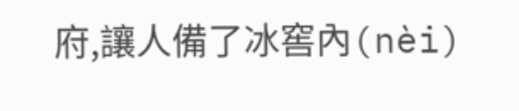府,讓人備了冰窖內(nèi)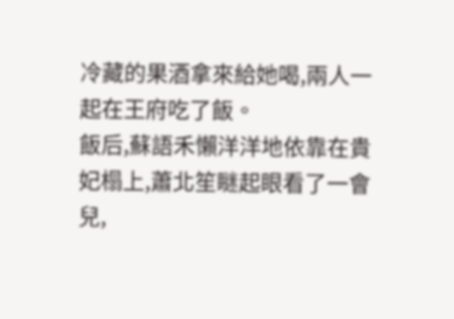冷藏的果酒拿來給她喝,兩人一起在王府吃了飯。
飯后,蘇語禾懶洋洋地依靠在貴妃榻上,蕭北笙瞇起眼看了一會兒,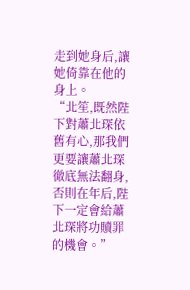走到她身后,讓她倚靠在他的身上。
“北笙,既然陛下對蕭北琛依舊有心,那我們更要讓蕭北琛徹底無法翻身,否則在年后,陛下一定會給蕭北琛將功贖罪的機會。”